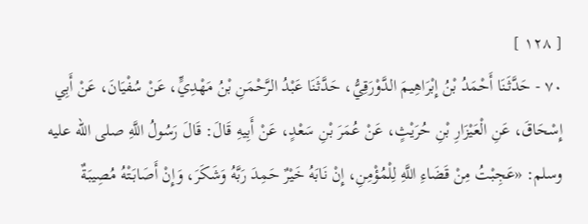[ ١٢٨ ]
٧٠ - حَدَّثَنَا أَحْمَدُ بْنُ إِبْرَاهِيمَ الدَّوْرَقِيُّ، حَدَّثَنَا عَبْدُ الرَّحْمَنِ بْنُ مَهْدِيٍّ، عَنْ سُفْيَانَ، عَنْ أَبِي إِسْحَاقَ، عَنِ الْعَيْزَارِ بْنِ حُرَيْثٍ، عَنْ عُمَرَ بْنِ سَعْدٍ، عَنْ أَبِيهِ قَالَ: قَالَ رَسُولُ اللَّهِ صلى الله عليه وسلم: «عَجِبْتُ مِنْ قَضَاءِ اللَّهِ لِلْمُؤْمِنِ، إِنْ نَابَهُ خَيْرٌ حَمِدَ رَبَّهُ وَشَكَرَ، وَإِنْ أَصَابَتْهُ مُصِيبَةٌ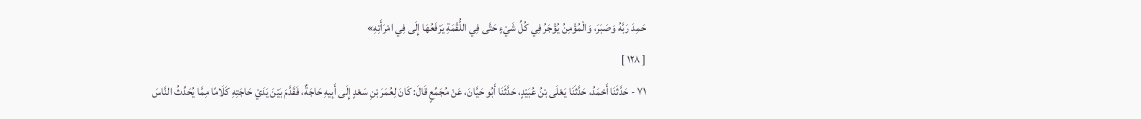حَمِدَ رَبَّهُ وَصَبَرَ، وَالْمُؤْمِنُ يُؤْجَرُ فِي كُلِّ شَيْءٍ حَتَّى فِي اللُّقْمَةِ يَرْفَعُهَا إِلَى فِي امْرَأَتِهِ»
[ ١٢٨ ]
٧١ - حَدَّثَنَا أَحْمَدُ، حَدَّثَنَا يَعْلَى بْنُ عُبَيْدٍ، حَدَّثَنَا أَبُو حَيَّانَ، عَنْ مُجَمِّعٍ قَالَ: كَانَ لِعُمَرَ بْنِ سَعْدٍ إِلَى أَبِيهِ حَاجَةٌ، فَقَدَّمَ بَيْنَ يَدَيْ حَاجَتِهِ كَلَامًا مِمَّا يُحَدِّثُ النَّاسَ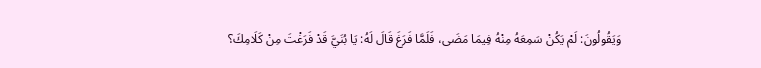وَيَقُولُونَ: لَمْ يَكُنْ سَمِعَهُ مِنْهُ فِيمَا مَضَى، فَلَمَّا فَرَغَ قَالَ لَهُ: يَا بُنَيَّ قَدْ فَرَغْتَ مِنْ كَلَامِكَ؟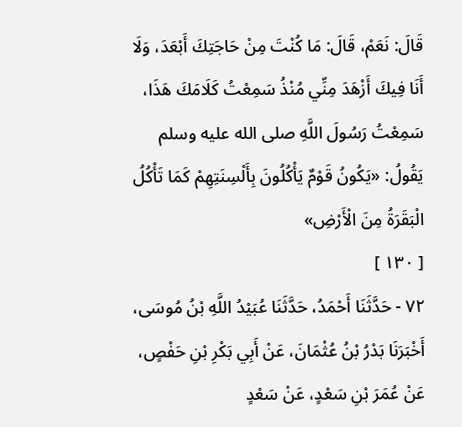قَالَ: نَعَمْ، قَالَ: مَا كُنْتَ مِنْ حَاجَتِكَ أَبْعَدَ، وَلَا أَنَا فِيكَ أَزْهَدَ مِنِّي مُنْذُ سَمِعْتُ كَلَامَكَ هَذَا، سَمِعْتُ رَسُولَ اللَّهِ صلى الله عليه وسلم يَقُولُ: «يَكُونُ قَوْمٌ يَأْكُلُونَ بِأَلْسِنَتِهِمْ كَمَا تَأْكُلُ الْبَقَرَةُ مِنَ الْأَرْضِ»
[ ١٣٠ ]
٧٢ - حَدَّثَنَا أَحْمَدُ، حَدَّثَنَا عُبَيْدُ اللَّهِ بْنُ مُوسَى، أَخْبَرَنَا بَدْرُ بْنُ عُثْمَانَ، عَنْ أَبِي بَكْرِ بْنِ حَفْصٍ، عَنْ عُمَرَ بْنِ سَعْدٍ، عَنْ سَعْدٍ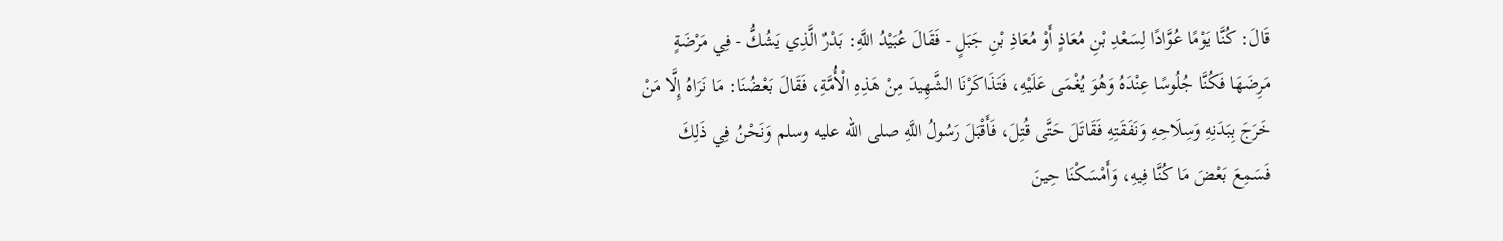قَالَ: كُنَّا يَوْمًا عُوَّادًا لِسَعْدِ بْنِ مُعَاذٍ أَوْ مُعَاذِ بْنِ جَبَلٍ - فَقَالَ عُبَيْدُ اللَّهِ: بَدْرٌ الَّذِي يَشُكُّ - فِي مَرْضَةٍ مَرِضَهَا فَكُنَّا جُلُوسًا عِنْدَهُ وَهُوَ يُغْمَى عَلَيْهِ، فَتَذَاكَرْنَا الشَّهِيدَ مِنْ هَذِهِ الْأُمَّةِ، فَقَالَ بَعْضُنَا: مَا نَرَاهُ إِلَّا مَنْ خَرَجَ بِبَدَنِهِ وَسِلَاحِهِ وَنَفَقَتِهِ فَقَاتَلَ حَتَّى قُتِلَ، فَأَقْبَلَ رَسُولُ اللَّهِ صلى الله عليه وسلم وَنَحْنُ فِي ذَلِكَ فَسَمِعَ بَعْضَ مَا كُنَّا فِيهِ، وَأَمْسَكْنَا حِينَ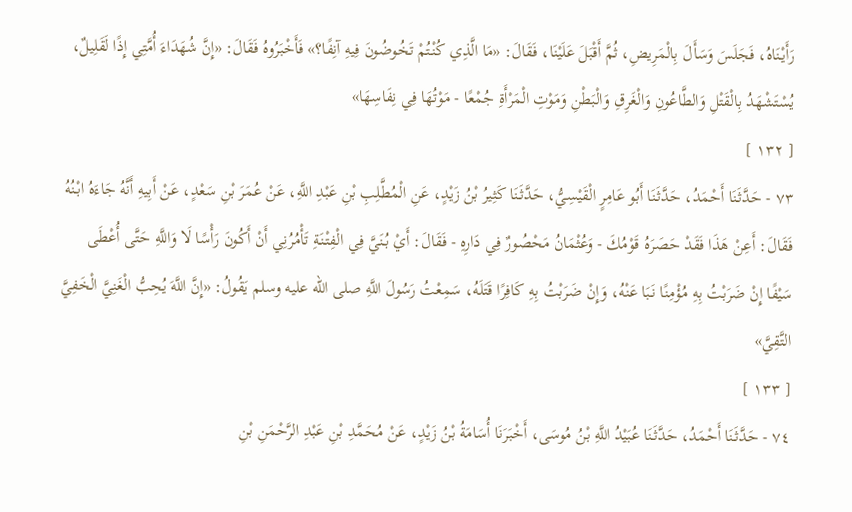رَأَيْنَاهُ، فَجَلَسَ وَسَأَلَ بِالْمَرِيضِ، ثُمَّ أَقْبَلَ عَلَيْنَا، فَقَالَ: «مَا الَّذِي كُنْتُمْ تَخُوضُونَ فِيهِ آنِفًا؟» فَأَخْبَرُوهُ فَقَالَ: «إِنَّ شُهَدَاءَ أُمَّتِي إِذًا لَقَلِيلٌ، يُسْتَشْهَدُ بِالْقَتْلِ وَالطَّاعُونِ وَالْغَرِقِ وَالْبَطْنِ وَمَوْتِ الْمَرْأَةِ جُمْعًا - مَوْتُهَا فِي نِفَاسِهَا»
[ ١٣٢ ]
٧٣ - حَدَّثَنَا أَحْمَدُ، حَدَّثَنَا أَبُو عَامِرٍ الْقَيْسِيُّ، حَدَّثَنَا كَثِيرُ بْنُ زَيْدٍ، عَنِ الْمُطَّلِبِ بْنِ عَبْدِ اللَّهِ، عَنْ عُمَرَ بْنِ سَعْدٍ، عَنْ أَبِيهِ أَنَّهُ جَاءَهُ ابْنُهُ فَقَالَ: أَعِنْ هَذَا فَقَدْ حَصَرَهُ قَوْمُكَ - وَعُثْمَانُ مَحْصُورٌ فِي دَارِهِ - فَقَالَ: أَيْ بُنَيَّ فِي الْفِتْنَةِ تَأْمُرُنِي أَنْ أَكُونَ رَأْسًا لَا وَاللَّهِ حَتَّى أُعْطَى سَيْفًا إِنْ ضَرَبْتُ بِهِ مُؤْمِنًا نَبَا عَنْهُ، وَإِنْ ضَرَبْتُ بِهِ كَافِرًا قَتَلَهُ، سَمِعْتُ رَسُولَ اللَّهِ صلى الله عليه وسلم يَقُولُ: «إِنَّ اللَّهَ يُحِبُّ الْغَنِيَّ الْخَفِيَّ التَّقِيَّ»
[ ١٣٣ ]
٧٤ - حَدَّثَنَا أَحْمَدُ، حَدَّثَنَا عُبَيْدُ اللَّهِ بْنُ مُوسَى، أَخْبَرَنَا أُسَامَةُ بْنُ زَيْدٍ، عَنْ مُحَمَّدِ بْنِ عَبْدِ الرَّحْمَنِ بْنِ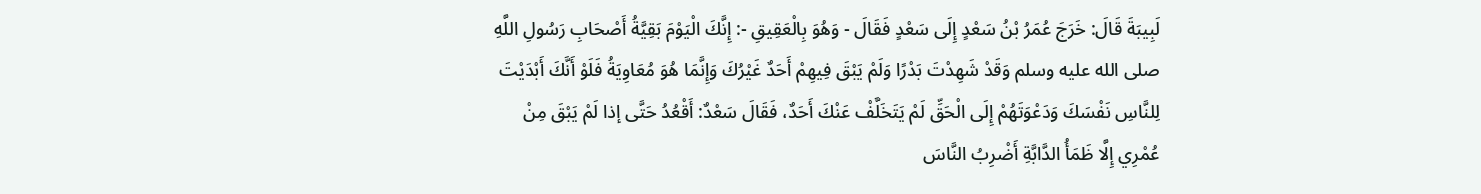لَبِيبَةَ قَالَ: خَرَجَ عُمَرُ بْنُ سَعْدٍ إِلَى سَعْدٍ فَقَالَ - وَهُوَ بِالْعَقِيقِ -: إِنَّكَ الْيَوْمَ بَقِيَّةُ أَصْحَابِ رَسُولِ اللَّهِ صلى الله عليه وسلم وَقَدْ شَهِدْتَ بَدْرًا وَلَمْ يَبْقَ فِيهِمْ أَحَدٌ غَيْرُكَ وَإِنَّمَا هُوَ مُعَاوِيَةُ فَلَوْ أَنَّكَ أَبْدَيْتَ لِلنَّاسِ نَفْسَكَ وَدَعْوَتَهُمْ إِلَى الْحَقِّ لَمْ يَتَخَلَّفْ عَنْكَ أَحَدٌ، فَقَالَ سَعْدٌ: أَقْعُدُ حَتَّى إذا لَمْ يَبْقَ مِنْ عُمْرِي إِلَّا ظَمَأُ الدَّابَّةِ أَضْرِبُ النَّاسَ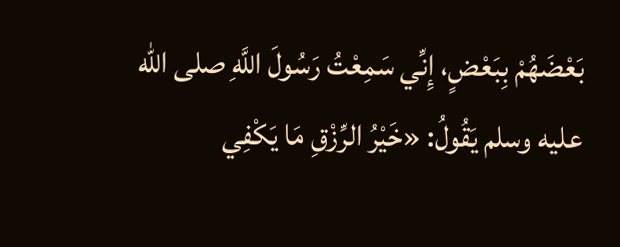بَعْضَهُمْ بِبَعْضٍ، إِنِّي سَمِعْتُ رَسُولَ اللَّهِ صلى الله عليه وسلم يَقُولُ: «خَيْرُ الرِّزْقِ مَا يَكْفِي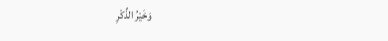وَخَيْرُ الذِّكْرِ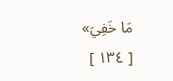مَا خَفِيَ»
[ ١٣٤ ]